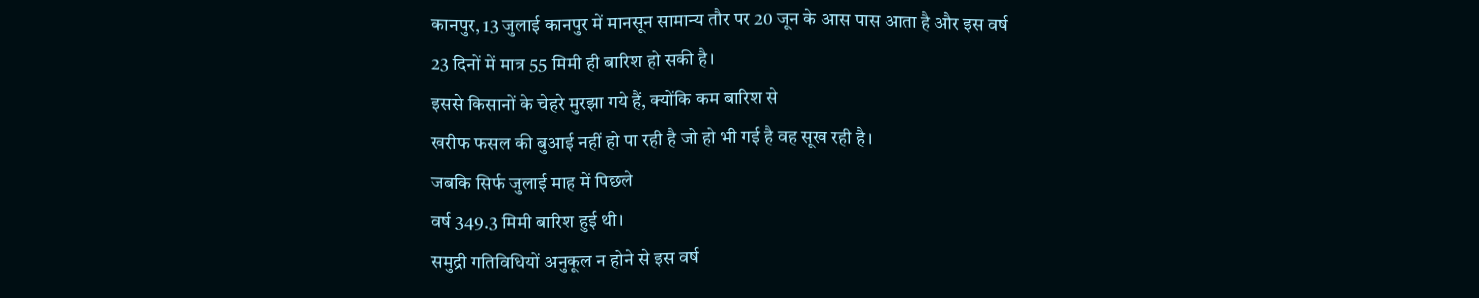कानपुर, 13 जुलाई कानपुर में मानसून सामान्य तौर पर 20 जून के आस पास आता है और इस वर्ष
23 दिनों में मात्र 55 मिमी ही बारिश हो सकी है।
इससे किसानों के चेहरे मुरझा गये हैं, क्योंकि कम बारिश से
खरीफ फसल की बुआई नहीं हो पा रही है जो हो भी गई है वह सूख रही है।
जबकि सिर्फ जुलाई माह में पिछले
वर्ष 349.3 मिमी बारिश हुई थी।
समुद्री गतिविधियों अनुकूल न होने से इस वर्ष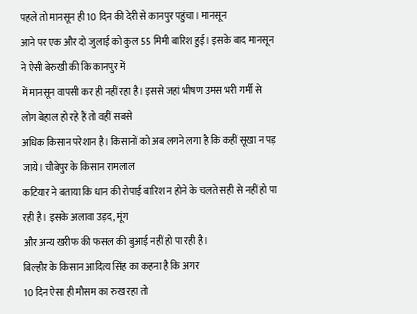पहले तो मानसून ही 10 दिन की देरी से कानपुर पहुंचा। मानसून
आने पर एक और दो जुलाई को कुल 55 मिमी बारिश हुई। इसके बाद मानसून ने ऐसी बेरुखी की कि कानपुर में
में मानसून वापसी कर ही नहीं रहा है। इससे जहां भीषण उमस भरी गर्मी से लोग बेहाल हो रहे हैं तो वहीं सबसे
अधिक किसान परेशान है। किसानों को अब लगने लगा है कि कहीं सूखा न पड़ जाये। चौबेपुर के किसान रामलाल
कटियार ने बताया कि धान की रोपाई बारिश न होने के चलते सही से नहीं हो पा रही है। इसके अलावा उड़द, मूंग
और अन्य खरीफ की फसल की बुआई नहीं हो पा रही है।
बिल्हौर के किसान आदित्य सिंह का कहना है कि अगर
10 दिन ऐसा ही मौसम का रुख रहा तो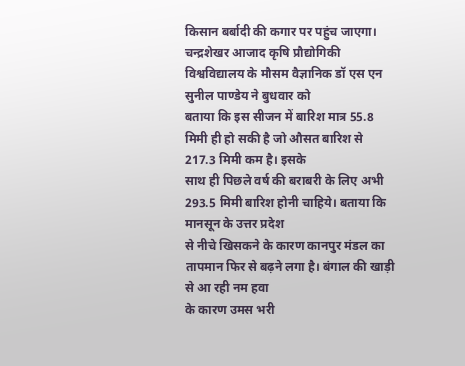किसान बर्बादी की कगार पर पहुंच जाएगा।
चन्द्रशेखर आजाद कृषि प्रौद्योगिकी विश्वविद्यालय के मौसम वैज्ञानिक डॉ एस एन सुनील पाण्डेय ने बुधवार को
बताया कि इस सीजन में बारिश मात्र 55.8 मिमी ही हो सकी है जो औसत बारिश से 217.3 मिमी कम है। इसके
साथ ही पिछले वर्ष की बराबरी के लिए अभी 293.5 मिमी बारिश होनी चाहिये। बताया कि मानसून के उत्तर प्रदेश
से नीचे खिसकने के कारण कानपुर मंडल का तापमान फिर से बढ़ने लगा है। बंगाल की खाड़ी से आ रही नम हवा
के कारण उमस भरी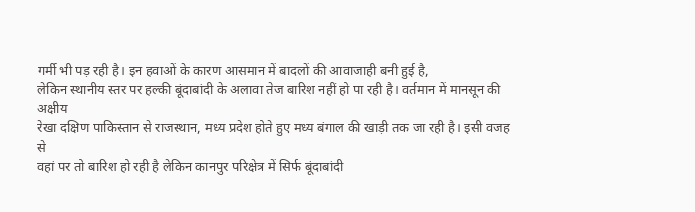गर्मी भी पड़ रही है। इन हवाओं के कारण आसमान में बादलों की आवाजाही बनी हुई है,
लेकिन स्थानीय स्तर पर हल्की बूंदाबांदी के अलावा तेज बारिश नहीं हो पा रही है। वर्तमान में मानसून की अक्षीय
रेखा दक्षिण पाकिस्तान से राजस्थान, मध्य प्रदेश होते हुए मध्य बंगाल की खाड़ी तक जा रही है। इसी वजह से
वहां पर तो बारिश हो रही है लेकिन कानपुर परिक्षेत्र में सिर्फ बूंदाबांदी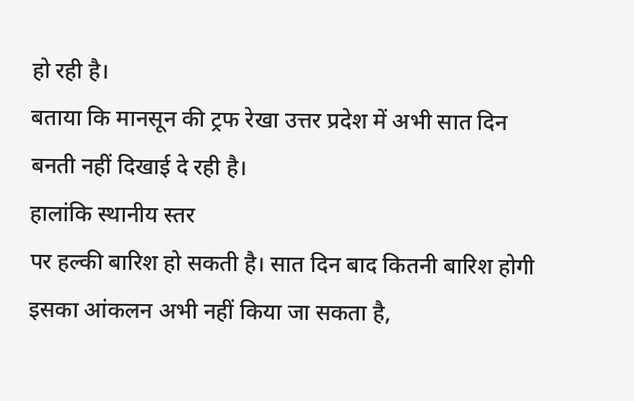हो रही है।
बताया कि मानसून की ट्रफ रेखा उत्तर प्रदेश में अभी सात दिन बनती नहीं दिखाई दे रही है।
हालांकि स्थानीय स्तर
पर हल्की बारिश हो सकती है। सात दिन बाद कितनी बारिश होगी इसका आंकलन अभी नहीं किया जा सकता है,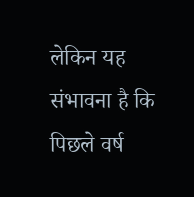लेकिन यह संभावना है कि पिछले वर्ष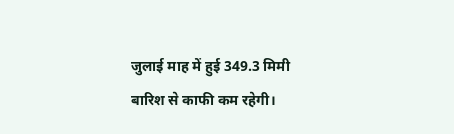जुलाई माह में हुई 349.3 मिमी बारिश से काफी कम रहेगी।